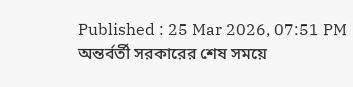Published : 25 Mar 2026, 07:51 PM
অন্তর্বর্তী সরকারের শেষ সময়ে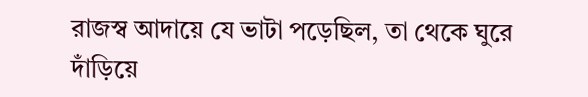রাজস্ব আদায়ে যে ভাটা পড়েছিল, তা থেকে ঘুরে দাঁড়িয়ে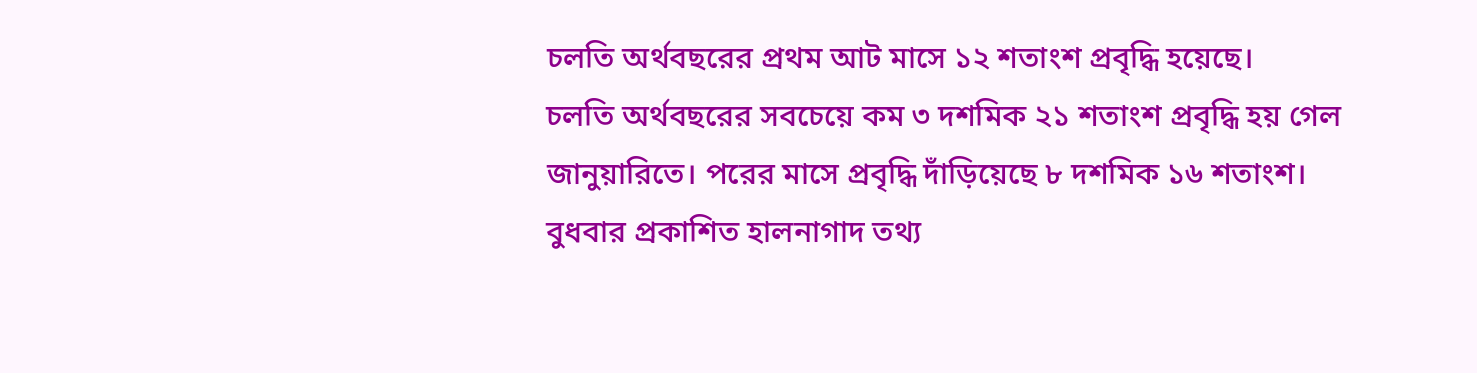চলতি অর্থবছরের প্রথম আট মাসে ১২ শতাংশ প্রবৃদ্ধি হয়েছে।
চলতি অর্থবছরের সবচেয়ে কম ৩ দশমিক ২১ শতাংশ প্রবৃদ্ধি হয় গেল জানুয়ারিতে। পরের মাসে প্রবৃদ্ধি দাঁড়িয়েছে ৮ দশমিক ১৬ শতাংশ।
বুধবার প্রকাশিত হালনাগাদ তথ্য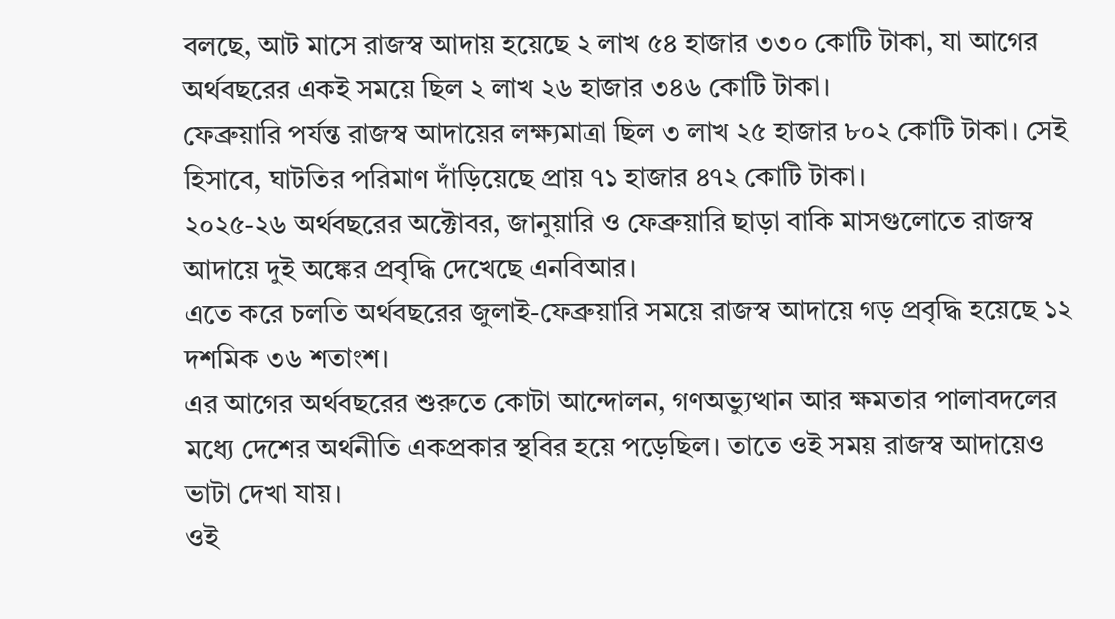বলছে, আট মাসে রাজস্ব আদায় হয়েছে ২ লাখ ৫৪ হাজার ৩৩০ কোটি টাকা, যা আগের অর্থবছরের একই সময়ে ছিল ২ লাখ ২৬ হাজার ৩৪৬ কোটি টাকা।
ফেব্রুয়ারি পর্যন্ত রাজস্ব আদায়ের লক্ষ্যমাত্রা ছিল ৩ লাখ ২৫ হাজার ৮০২ কোটি টাকা। সেই হিসাবে, ঘাটতির পরিমাণ দাঁড়িয়েছে প্রায় ৭১ হাজার ৪৭২ কোটি টাকা।
২০২৫-২৬ অর্থবছরের অক্টোবর, জানুয়ারি ও ফেব্রুয়ারি ছাড়া বাকি মাসগুলোতে রাজস্ব আদায়ে দুই অঙ্কের প্রবৃদ্ধি দেখেছে এনবিআর।
এতে করে চলতি অর্থবছরের জুলাই-ফেব্রুয়ারি সময়ে রাজস্ব আদায়ে গড় প্রবৃদ্ধি হয়েছে ১২ দশমিক ৩৬ শতাংশ।
এর আগের অর্থবছরের শুরুতে কোটা আন্দোলন, গণঅভ্যুত্থান আর ক্ষমতার পালাবদলের মধ্যে দেশের অর্থনীতি একপ্রকার স্থবির হয়ে পড়েছিল। তাতে ওই সময় রাজস্ব আদায়েও ভাটা দেখা যায়।
ওই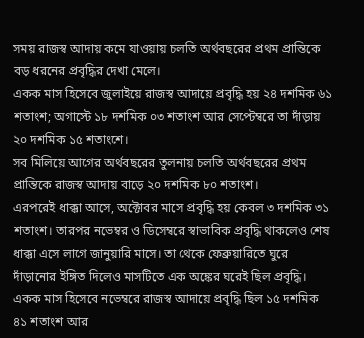সময় রাজস্ব আদায় কমে যাওয়ায় চলতি অর্থবছরের প্রথম প্রান্তিকে বড় ধরনের প্রবৃদ্ধির দেখা মেলে।
একক মাস হিসেবে জুলাইয়ে রাজস্ব আদায়ে প্রবৃদ্ধি হয় ২৪ দশমিক ৬১ শতাংশ; অগাস্টে ১৮ দশমিক ০৩ শতাংশ আর সেপ্টেম্বরে তা দাঁড়ায় ২০ দশমিক ১৫ শতাংশে।
সব মিলিয়ে আগের অর্থবছরের তুলনায় চলতি অর্থবছরের প্রথম প্রান্তিকে রাজস্ব আদায় বাড়ে ২০ দশমিক ৮০ শতাংশ।
এরপরেই ধাক্কা আসে, অক্টোবর মাসে প্রবৃদ্ধি হয় কেবল ৩ দশমিক ৩১ শতাংশ। তারপর নভেম্বর ও ডিসেম্বরে স্বাভাবিক প্রবৃদ্ধি থাকলেও শেষ ধাক্কা এসে লাগে জানুয়ারি মাসে। তা থেকে ফেব্রুয়ারিতে ঘুরে দাঁড়ানোর ইঙ্গিত দিলেও মাসটিতে এক অঙ্কের ঘরেই ছিল প্রবৃদ্ধি।
একক মাস হিসেবে নভেম্বরে রাজস্ব আদায়ে প্রবৃদ্ধি ছিল ১৫ দশমিক ৪১ শতাংশ আর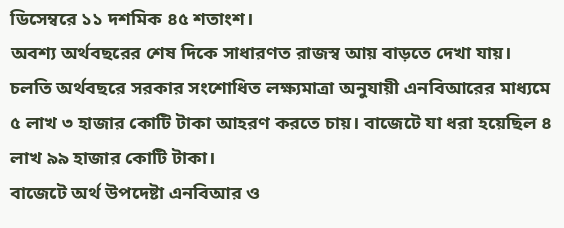ডিসেম্বরে ১১ দশমিক ৪৫ শতাংশ।
অবশ্য অর্থবছরের শেষ দিকে সাধারণত রাজস্ব আয় বাড়তে দেখা যায়।
চলতি অর্থবছরে সরকার সংশোধিত লক্ষ্যমাত্রা অনুযায়ী এনবিআরের মাধ্যমে ৫ লাখ ৩ হাজার কোটি টাকা আহরণ করতে চায়। বাজেটে যা ধরা হয়েছিল ৪ লাখ ৯৯ হাজার কোটি টাকা।
বাজেটে অর্থ উপদেষ্টা এনবিআর ও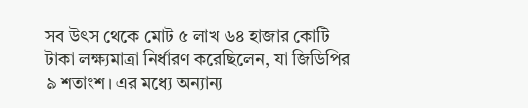সব উৎস থেকে মোট ৫ লাখ ৬৪ হাজার কোটি টাকা লক্ষ্যমাত্রা নির্ধারণ করেছিলেন, যা জিডিপির ৯ শতাংশ। এর মধ্যে অন্যান্য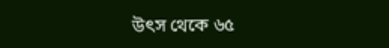উৎস থেকে ৬৫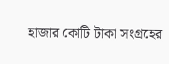হাজার কোটি টাকা সংগ্রহের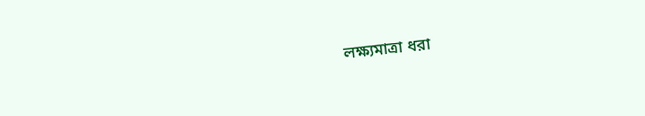লক্ষ্যমাত্রা ধরা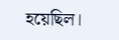হয়েছিল।